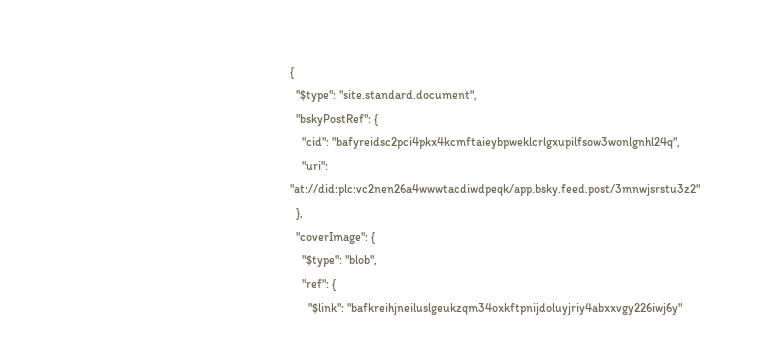{
  "$type": "site.standard.document",
  "bskyPostRef": {
    "cid": "bafyreidsc2pci4pkx4kcmftaieybpweklcrlgxupilfsow3wonlgnhl24q",
    "uri": "at://did:plc:vc2nen26a4wwwtacdiwdpeqk/app.bsky.feed.post/3mnwjsrstu3z2"
  },
  "coverImage": {
    "$type": "blob",
    "ref": {
      "$link": "bafkreihjneiluslgeukzqm34oxkftpnijdoluyjriy4abxxvgy226iwj6y"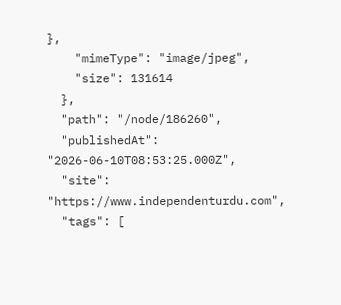},
    "mimeType": "image/jpeg",
    "size": 131614
  },
  "path": "/node/186260",
  "publishedAt": "2026-06-10T08:53:25.000Z",
  "site": "https://www.independenturdu.com",
  "tags": [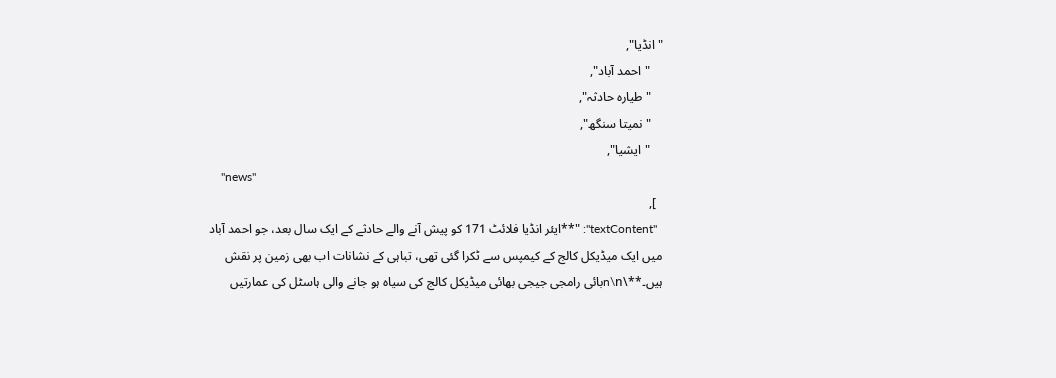"انڈیا",
    "احمد آباد",
    "طیارہ حادثہ",
    "نمیتا سنگھ",
    "ایشیا",
    "news"
  ],
  "textContent": "**ایئر انڈیا فلائٹ 171 کو پیش آنے والے حادثے کے ایک سال بعد، جو احمد آباد میں ایک میڈیکل کالج کے کیمپس سے ٹکرا گئی تھی، تباہی کے نشانات اب بھی زمین پر نقش ہیں۔**\n\nبائی رامجی جیجی بھائی میڈیکل کالج کی سیاہ ہو جانے والی ہاسٹل کی عمارتیں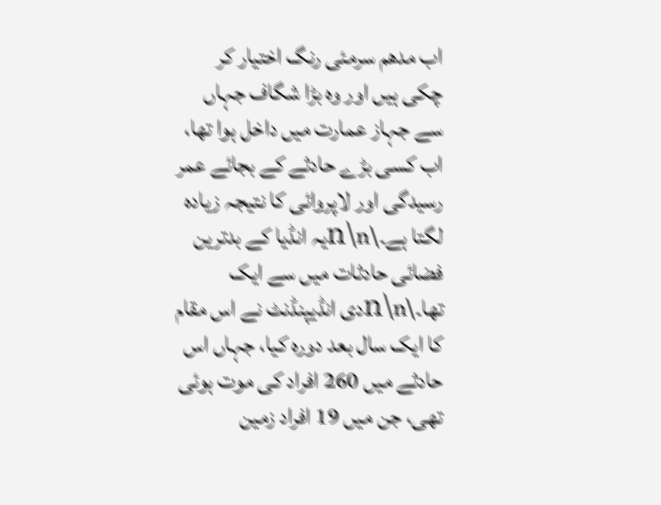اب مدھم سرمئی رنگ اختیار کر چکی ہیں اور وہ بڑا شگاف جہاں سے جہاز عمارت میں داخل ہوا تھا، اب کسی بڑے حادثے کے بجائے عمر رسیدگی اور لاپروائی کا نتیجہ زیادہ لگتا ہے۔\n\nیہ انڈیا کے بدترین فضائی حادثات میں سے ایک تھا۔\n\nدی انڈیپنڈنٹ نے اس مقام کا ایک سال بعد دورہ کیا، جہاں اس حادثے میں 260 افراد کی موت ہوئی تھی، جن میں 19 افراد زمین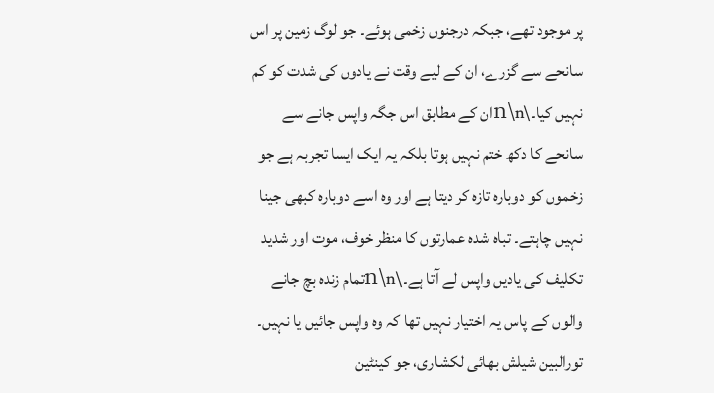پر موجود تھے، جبکہ درجنوں زخمی ہوئے۔ جو لوگ زمین پر اس سانحے سے گزرے، ان کے لیے وقت نے یادوں کی شدت کو کم نہیں کیا۔\n\nان کے مطابق اس جگہ واپس جانے سے سانحے کا دکھ ختم نہیں ہوتا بلکہ یہ ایک ایسا تجربہ ہے جو زخموں کو دوبارہ تازہ کر دیتا ہے اور وہ اسے دوبارہ کبھی جینا نہیں چاہتے۔ تباہ شدہ عمارتوں کا منظر خوف، موت اور شدید تکلیف کی یادیں واپس لے آتا ہے۔\n\nتمام زندہ بچ جانے والوں کے پاس یہ اختیار نہیں تھا کہ وہ واپس جائیں یا نہیں۔ تورالبین شیلش بھائی لکشاری، جو کینٹین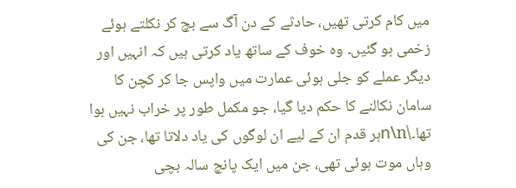میں کام کرتی تھیں، حادثے کے دن آگ سے بچ کر نکلتے ہوئے زخمی ہو گئیں۔ وہ خوف کے ساتھ یاد کرتی ہیں کہ انہیں اور دیگر عملے کو جلی ہوئی عمارت میں واپس جا کر کچن کا سامان نکالنے کا حکم دیا گیا، جو مکمل طور پر خراب نہیں ہوا تھا۔\n\nہر قدم ان کے لیے ان لوگوں کی یاد دلاتا تھا، جن کی وہاں موت ہوئی تھی، جن میں ایک پانچ سالہ بچی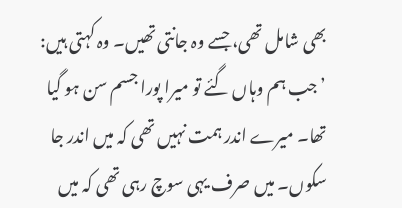بھی شامل تھی، جسے وہ جانتی تھیں۔ وہ کہتی ہیں: ’جب ہم وہاں گئے تو میرا پورا جسم سن ہو گیا تھا۔ میرے اندر ہمت نہیں تھی کہ میں اندر جا سکوں۔ میں صرف یہی سوچ رہی تھی کہ میں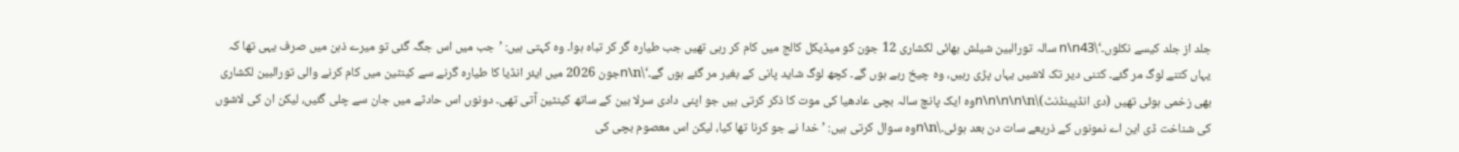جلد از جلد کیسے نکلوں۔‘\n\n43 سالہ تورالبین شیلش بھائی لکشاری 12 جون کو میڈیکل کالج میں کام کر رہی تھیں جب طیارہ گر کر تباہ ہوا۔ وہ کہتی ہیں: ’جب میں اس جگہ گئی تو میرے ذہن میں صرف یہی تھا کہ یہاں کتنے لوگ مر گئے۔ کتنی دیر تک لاشیں یہاں پڑی رہیں، وہ چیخ رہے ہوں گے۔ کچھ لوگ شاید پانی کے بغیر مر گئے ہوں گے۔‘\n\nجون 2026 میں ایئر انڈیا کا طیارہ گرنے سے کینٹین میں کام کرنے والی تورالبین لکشاری بھی زخمی ہوئی تھیں (دی انڈپینڈنٹ)\n\n\n\n\nوہ ایک پانچ سالہ بچی عادھیا کی موت کا ذکر کرتی ہیں جو اپنی دادی سرلا بین کے ساتھ کینٹین آتی تھی۔ دونوں اس حادثے میں جان سے چلی گئیں، لیکن ان کی لاشوں کی شناخت ڈی این اے نمونوں کے ذریعے سات دن بعد ہوئی۔\n\nوہ سوال کرتی ہیں: ’خدا نے جو کرنا تھا کیا، لیکن اس معصوم بچی کی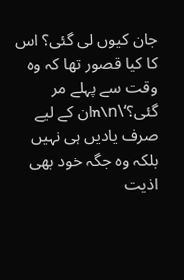جان کیوں لی گئی؟ اس کا کیا قصور تھا کہ وہ وقت سے پہلے مر گئی؟‘\n\nان کے لیے صرف یادیں ہی نہیں بلکہ وہ جگہ خود بھی اذیت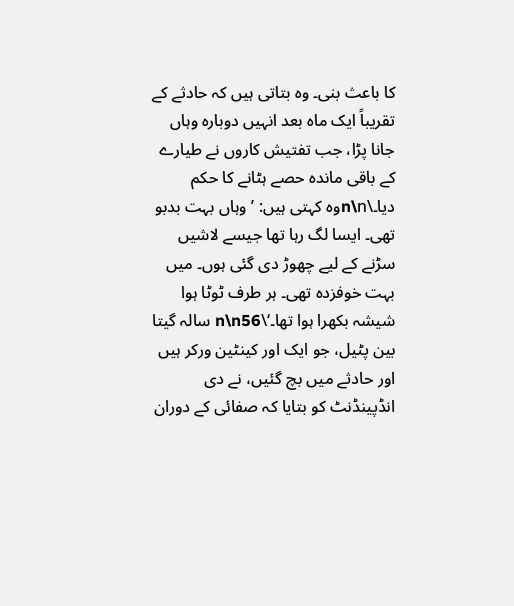کا باعث بنی۔ وہ بتاتی ہیں کہ حادثے کے تقریباً ایک ماہ بعد انہیں دوبارہ وہاں جانا پڑا، جب تفتیش کاروں نے طیارے کے باقی ماندہ حصے ہٹانے کا حکم دیا۔\n\nوہ کہتی ہیں: ’وہاں بہت بدبو تھی۔ ایسا لگ رہا تھا جیسے لاشیں سڑنے کے لیے چھوڑ دی گئی ہوں۔ میں بہت خوفزدہ تھی۔ ہر طرف ٹوٹا ہوا شیشہ بکھرا ہوا تھا۔‘\n\n56 سالہ گیتا بین پٹیل، جو ایک اور کینٹین ورکر ہیں اور حادثے میں بچ گئیں، نے دی انڈپینڈنٹ کو بتایا کہ صفائی کے دوران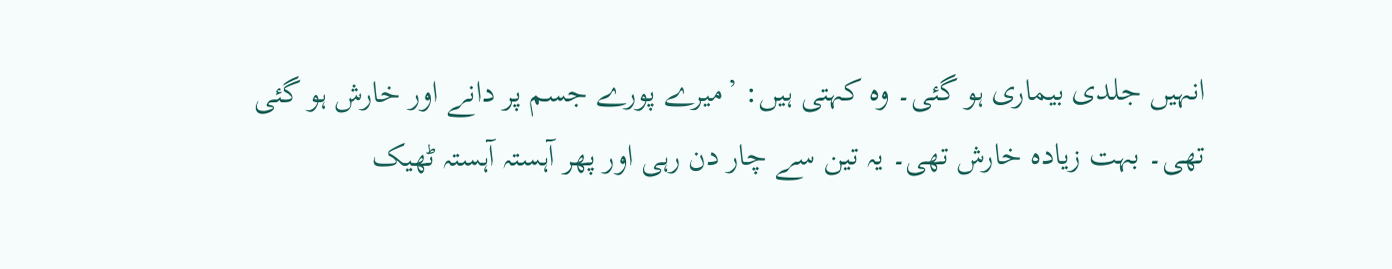انہیں جلدی بیماری ہو گئی۔ وہ کہتی ہیں: ’میرے پورے جسم پر دانے اور خارش ہو گئی تھی۔ بہت زیادہ خارش تھی۔ یہ تین سے چار دن رہی اور پھر آہستہ آہستہ ٹھیک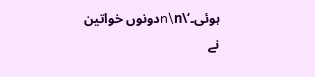ہوئی۔‘\n\nدونوں خواتین نے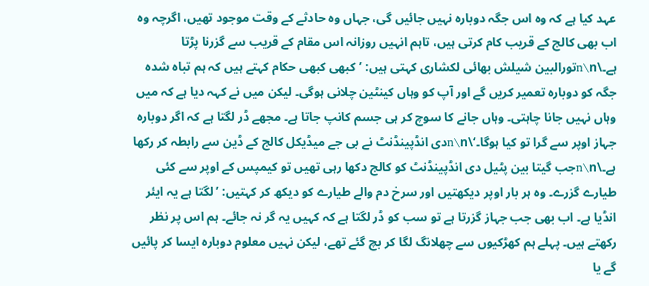عہد کیا ہے کہ وہ اس جگہ دوبارہ نہیں جائیں گی، جہاں وہ حادثے کے وقت موجود تھیں، اگرچہ وہ اب بھی کالج کے قریب کام کرتی ہیں، تاہم انہیں روزانہ اس مقام کے قریب سے گزرنا پڑتا ہے۔\n\nتورالبین شیلش بھائی لکشاری کہتی ہیں: ’کبھی کبھی حکام کہتے ہیں کہ ہم تباہ شدہ جگہ کو دوبارہ تعمیر کریں گے اور آپ کو وہاں کینٹین چلانی ہوگی۔ لیکن میں نے کہہ دیا ہے کہ میں وہاں نہیں جانا چاہتی۔ وہاں جانے کا سوچ کر ہی جسم کانپ جاتا ہے۔ مجھے ڈر لگتا ہے کہ اگر دوبارہ جہاز اوپر سے گرا تو کیا ہوگا۔‘\n\nدی انڈپینڈنٹ نے بی جے میڈیکل کالج کے ڈین سے رابطہ کر رکھا ہے۔\n\nجب گیتا بین پٹیل دی انڈپینڈنٹ کو کالج دکھا رہی تھیں تو کیمپس کے اوپر سے کئی طیارے گزرے۔ وہ ہر بار اوپر دیکھتیں اور سرخ دم والے طیارے کو دیکھ کر کہتیں: ’لگتا ہے یہ ایئر انڈیا ہے۔ اب بھی جب جہاز گزرتا ہے تو سب کو ڈر لگتا ہے کہ کہیں یہ گر نہ جائے۔ ہم اس پر نظر رکھتے ہیں۔ پہلے ہم کھڑکیوں سے چھلانگ لگا کر بچ گئے تھے، لیکن نہیں معلوم دوبارہ ایسا کر پائیں گے یا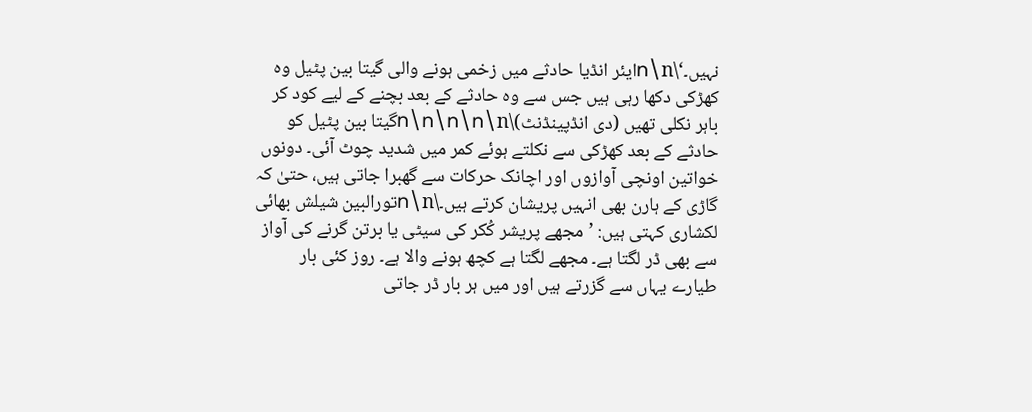نہیں۔‘\n\nایئر انڈیا حادثے میں زخمی ہونے والی گیتا بین پٹیل وہ کھڑکی دکھا رہی ہیں جس سے وہ حادثے کے بعد بچنے کے لیے کود کر باہر نکلی تھیں (دی انڈپینڈنٹ)\n\n\n\n\nگیتا بین پٹیل کو حادثے کے بعد کھڑکی سے نکلتے ہوئے کمر میں شدید چوٹ آئی۔ دونوں خواتین اونچی آوازوں اور اچانک حرکات سے گھبرا جاتی ہیں، حتیٰ کہ گاڑی کے ہارن بھی انہیں پریشان کرتے ہیں۔\n\nتورالبین شیلش بھائی لکشاری کہتی ہیں: ’مجھے پریشر کُکر کی سیٹی یا برتن گرنے کی آواز سے بھی ڈر لگتا ہے۔ مجھے لگتا ہے کچھ ہونے والا ہے۔ روز کئی بار طیارے یہاں سے گزرتے ہیں اور میں ہر بار ڈر جاتی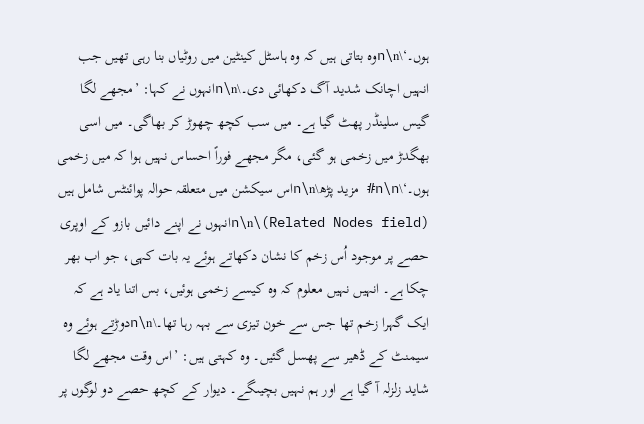ہوں۔‘\n\nوہ بتاتی ہیں کہ وہ ہاسٹل کینٹین میں روٹیاں بنا رہی تھیں جب انہیں اچانک شدید آگ دکھائی دی۔\n\nانہوں نے کہا: ’مجھے لگا گیس سلینڈر پھٹ گیا ہے۔ میں سب کچھ چھوڑ کر بھاگی۔ میں اسی بھگدڑ میں زخمی ہو گئی، مگر مجھے فوراً احساس نہیں ہوا کہ میں زخمی ہوں۔‘\n\n# مزید پڑھ\n\nاس سیکشن میں متعلقہ حوالہ پوائنٹس شامل ہیں (Related Nodes field)\n\nانہوں نے اپنے دائیں بازو کے اوپری حصے پر موجود اُس زخم کا نشان دکھاتے ہوئے یہ بات کہی، جو اب بھر چکا ہے۔ انہیں نہیں معلوم کہ وہ کیسے زخمی ہوئیں، بس اتنا یاد ہے کہ ایک گہرا زخم تھا جس سے خون تیزی سے بہہ رہا تھا۔\n\nدوڑتے ہوئے وہ سیمنٹ کے ڈھیر سے پھسل گئیں۔ وہ کہتی ہیں: ’اس وقت مجھے لگا شاید زلزلہ آ گیا ہے اور ہم نہیں بچیںگے۔ دیوار کے کچھ حصے دو لوگوں پر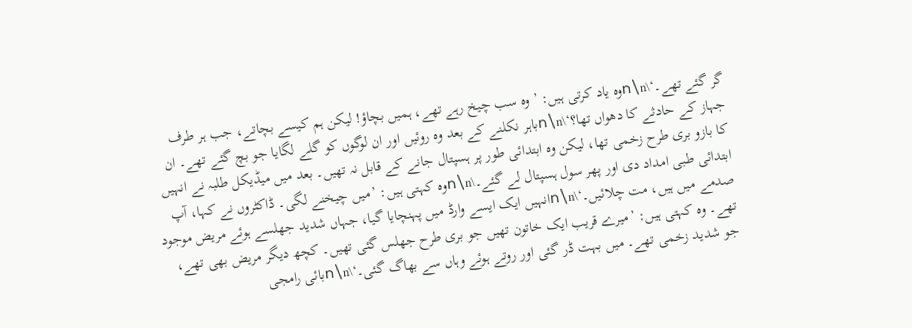گر گئے تھے۔‘\n\nوہ یاد کرتی ہیں: ’وہ سب چیخ رہے تھے، ہمیں بچاؤ! لیکن ہم کیسے بچاتے، جب ہر طرف جہاز کے حادثے کا دھواں تھا؟‘\n\nباہر نکلنے کے بعد وہ روئیں اور ان لوگوں کو گلے لگایا جو بچ گئے تھے۔ ان کا بازو بری طرح زخمی تھا، لیکن وہ ابتدائی طور پر ہسپتال جانے کے قابل نہ تھیں۔ بعد میں میڈیکل طلبہ نے انہیں ابتدائی طبی امداد دی اور پھر سول ہسپتال لے گئے۔\n\nوہ کہتی ہیں: ’میں چیخنے لگی۔ ڈاکٹروں نے کہا، آپ صدمے میں ہیں، مت چلائیں۔‘\n\nانہیں ایک ایسے وارڈ میں پہنچایا گیا، جہاں شدید جھلسے ہوئے مریض موجود تھے۔ وہ کہتی ہیں: ’میرے قریب ایک خاتون تھیں جو بری طرح جھلس گئی تھیں۔ کچھ دیگر مریض بھی تھے، جو شدید زخمی تھے۔ میں بہت ڈر گئی اور روتے ہوئے وہاں سے بھاگ گئی۔‘\n\nبائی رامجی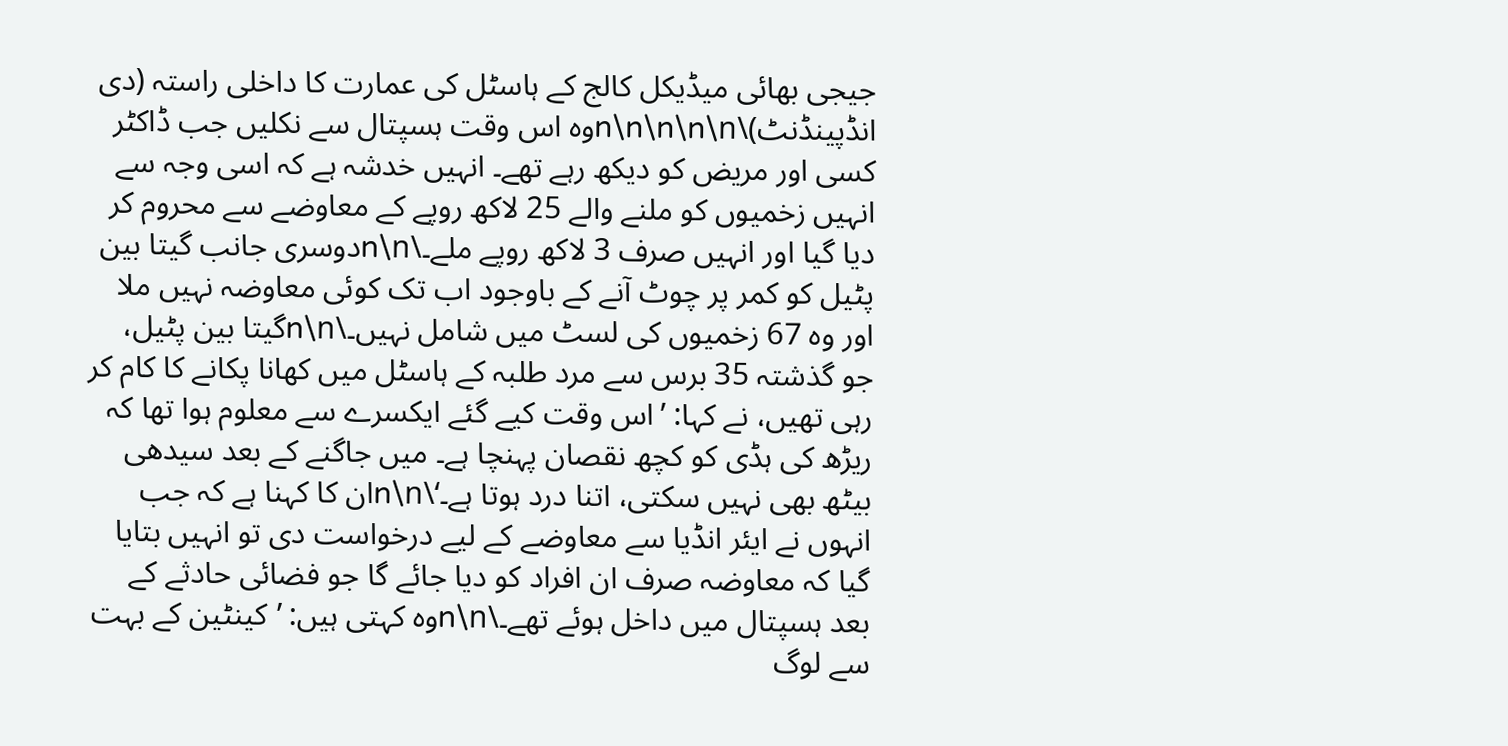جیجی بھائی میڈیکل کالج کے ہاسٹل کی عمارت کا داخلی راستہ (دی انڈپینڈنٹ)\n\n\n\n\nوہ اس وقت ہسپتال سے نکلیں جب ڈاکٹر کسی اور مریض کو دیکھ رہے تھے۔ انہیں خدشہ ہے کہ اسی وجہ سے انہیں زخمیوں کو ملنے والے 25 لاکھ روپے کے معاوضے سے محروم کر دیا گیا اور انہیں صرف 3 لاکھ روپے ملے۔\n\nدوسری جانب گیتا بین پٹیل کو کمر پر چوٹ آنے کے باوجود اب تک کوئی معاوضہ نہیں ملا اور وہ 67 زخمیوں کی لسٹ میں شامل نہیں۔\n\nگیتا بین پٹیل، جو گذشتہ 35 برس سے مرد طلبہ کے ہاسٹل میں کھانا پکانے کا کام کر رہی تھیں، نے کہا: ’اس وقت کیے گئے ایکسرے سے معلوم ہوا تھا کہ ریڑھ کی ہڈی کو کچھ نقصان پہنچا ہے۔ میں جاگنے کے بعد سیدھی بیٹھ بھی نہیں سکتی، اتنا درد ہوتا ہے۔‘\n\nان کا کہنا ہے کہ جب انہوں نے ایئر انڈیا سے معاوضے کے لیے درخواست دی تو انہیں بتایا گیا کہ معاوضہ صرف ان افراد کو دیا جائے گا جو فضائی حادثے کے بعد ہسپتال میں داخل ہوئے تھے۔\n\nوہ کہتی ہیں: ’کینٹین کے بہت سے لوگ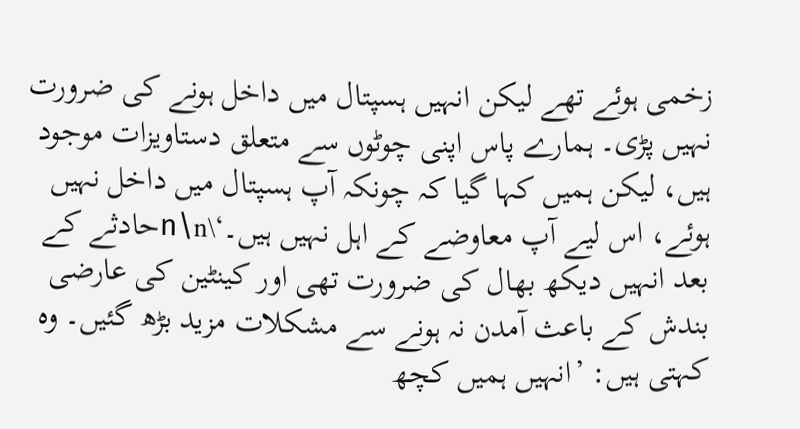زخمی ہوئے تھے لیکن انہیں ہسپتال میں داخل ہونے کی ضرورت نہیں پڑی۔ ہمارے پاس اپنی چوٹوں سے متعلق دستاویزات موجود ہیں، لیکن ہمیں کہا گیا کہ چونکہ آپ ہسپتال میں داخل نہیں ہوئے، اس لیے آپ معاوضے کے اہل نہیں ہیں۔‘\n\nحادثے کے بعد انہیں دیکھ بھال کی ضرورت تھی اور کینٹین کی عارضی بندش کے باعث آمدن نہ ہونے سے مشکلات مزید بڑھ گئیں۔ وہ کہتی ہیں: ’انہیں ہمیں کچھ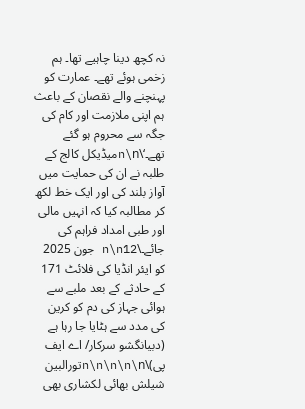نہ کچھ دینا چاہیے تھا۔ ہم زخمی ہوئے تھے۔ عمارت کو پہنچنے والے نقصان کے باعث ہم اپنی ملازمت اور کام کی جگہ سے محروم ہو گئے تھے۔‘\n\nمیڈیکل کالج کے طلبہ نے ان کی حمایت میں آواز بلند کی اور ایک خط لکھ کر مطالبہ کیا کہ انہیں مالی اور طبی امداد فراہم کی جائے۔\n\n12 جون 2025 کو ایئر انڈیا کی فلائٹ 171 کے حادثے کے بعد ملبے سے ہوائی جہاز کی دم کو کرین کی مدد سے ہٹایا جا رہا ہے (دبیانگشو سرکار/ اے ایف پی)\n\n\n\n\nتورالبین شیلش بھائی لکشاری بھی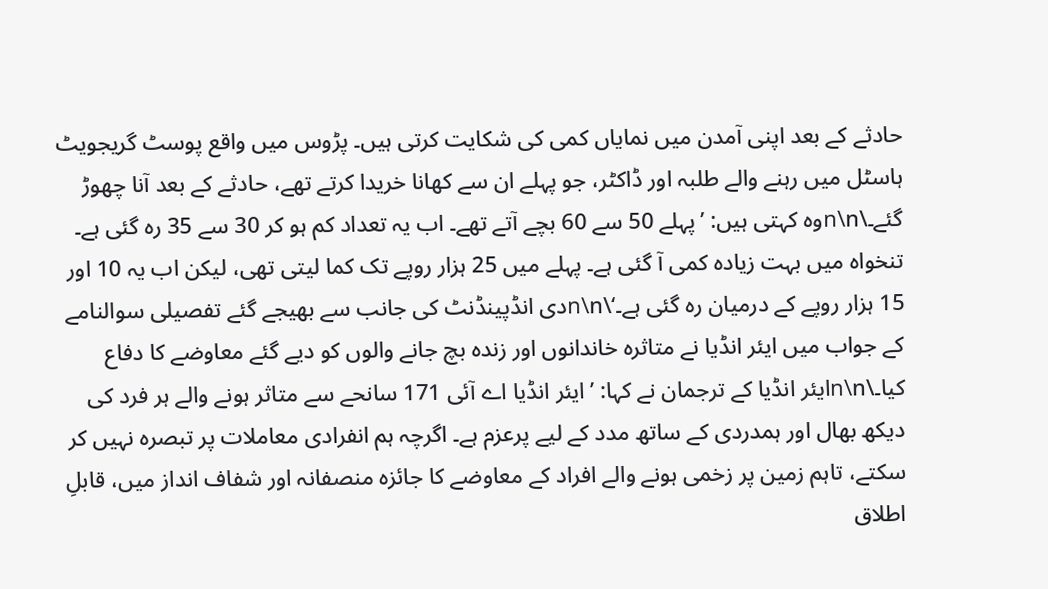حادثے کے بعد اپنی آمدن میں نمایاں کمی کی شکایت کرتی ہیں۔ پڑوس میں واقع پوسٹ گریجویٹ ہاسٹل میں رہنے والے طلبہ اور ڈاکٹر، جو پہلے ان سے کھانا خریدا کرتے تھے، حادثے کے بعد آنا چھوڑ گئے۔\n\nوہ کہتی ہیں: ’پہلے 50 سے 60 بچے آتے تھے۔ اب یہ تعداد کم ہو کر 30 سے 35 رہ گئی ہے۔ تنخواہ میں بہت زیادہ کمی آ گئی ہے۔ پہلے میں 25 ہزار روپے تک کما لیتی تھی، لیکن اب یہ 10 اور 15 ہزار روپے کے درمیان رہ گئی ہے۔‘\n\nدی انڈپینڈنٹ کی جانب سے بھیجے گئے تفصیلی سوالنامے کے جواب میں ایئر انڈیا نے متاثرہ خاندانوں اور زندہ بچ جانے والوں کو دیے گئے معاوضے کا دفاع کیا۔\n\nایئر انڈیا کے ترجمان نے کہا: ’ایئر انڈیا اے آئی 171 سانحے سے متاثر ہونے والے ہر فرد کی دیکھ بھال اور ہمدردی کے ساتھ مدد کے لیے پرعزم ہے۔ اگرچہ ہم انفرادی معاملات پر تبصرہ نہیں کر سکتے، تاہم زمین پر زخمی ہونے والے افراد کے معاوضے کا جائزہ منصفانہ اور شفاف انداز میں، قابلِ اطلاق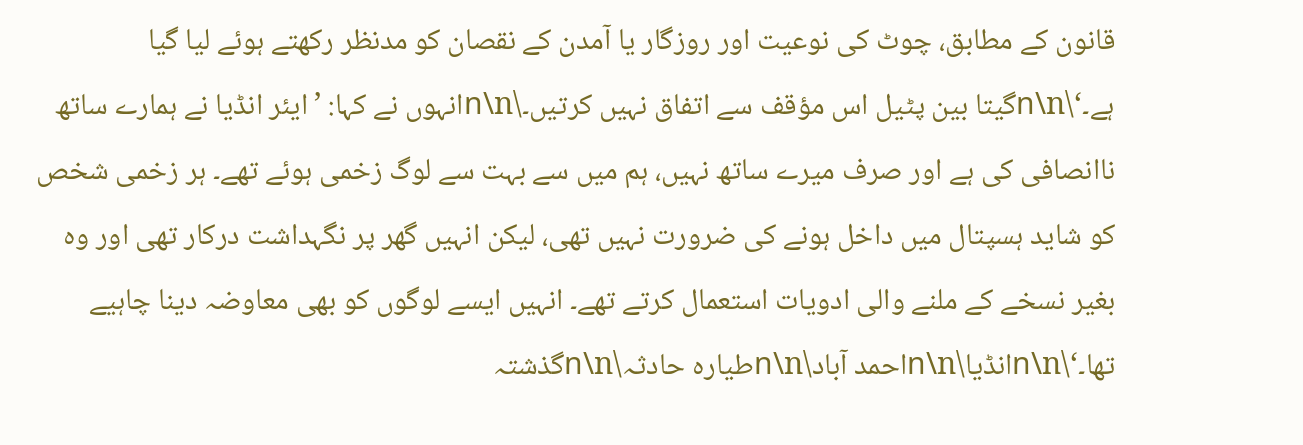قانون کے مطابق، چوٹ کی نوعیت اور روزگار یا آمدن کے نقصان کو مدنظر رکھتے ہوئے لیا گیا ہے۔‘\n\nگیتا بین پٹیل اس مؤقف سے اتفاق نہیں کرتیں۔\n\nانہوں نے کہا: ’ایئر انڈیا نے ہمارے ساتھ ناانصافی کی ہے اور صرف میرے ساتھ نہیں، ہم میں سے بہت سے لوگ زخمی ہوئے تھے۔ ہر زخمی شخص کو شاید ہسپتال میں داخل ہونے کی ضرورت نہیں تھی، لیکن انہیں گھر پر نگہداشت درکار تھی اور وہ بغیر نسخے کے ملنے والی ادویات استعمال کرتے تھے۔ انہیں ایسے لوگوں کو بھی معاوضہ دینا چاہیے تھا۔‘\n\nانڈیا\n\nاحمد آباد\n\nطیارہ حادثہ\n\nگذشتہ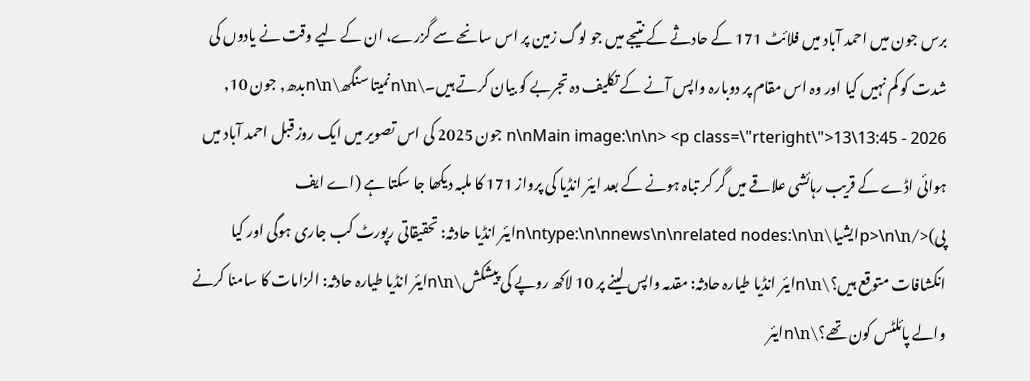برس جون میں احمد آباد میں فلائٹ 171 کے حادثے کے نتیجے میں جو لوگ زمین پر اس سانحے سے گزرے، ان کے لیے وقت نے یادوں کی شدت کو کم نہیں کیا اور وہ اس مقام پر دوبارہ واپس آنے کے تکلیف دہ تجربے کو بیان کرتے ہیں۔\n\nنمیتا سنگھ\n\nبدھ, جون 10, 2026 - 13:45\n\nMain image:\n\n> <p class=\"rteright\">13 جون 2025 کی اس تصویر میں ایک روز قبل احمد آباد میں ہوائی اڈے کے قریب رہائشی علاقے میں گر کر تباہ ہونے کے بعد ایئر انڈیا کی پرواز 171 کا ملبہ دیکھا جا سکتا ہے (اے ایف پی)</p>\n\nایشیا\n\ntype:\n\nnews\n\nrelated nodes:\n\nایئر انڈیا حادثہ: تحقیقاتی رپورٹ کب جاری ہوگی اور کیا انکشافات متوقع ہیں؟\n\nایئر انڈیا طیارہ حادثہ: مقدمہ واپس لینے پر 10 لاکھ روپے کی پیشکش\n\nایئر انڈیا طیارہ حادثہ: الزامات کا سامنا کرنے والے پائلٹس کون تھے؟\n\nایئر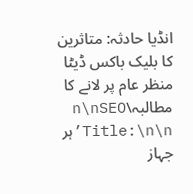انڈیا حادثہ: متاثرین کا بلیک باکس ڈیٹا منظر عام پر لانے کا مطالبہ\n\nSEO Title:\n\n’ہر جہاز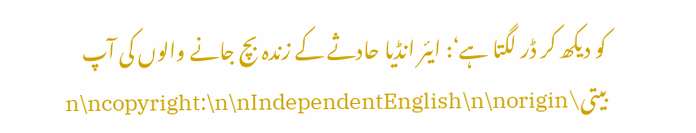کو دیکھ کر ڈر لگتا ہے‘: ایئر انڈیا حادثے کے زندہ بچ جانے والوں کی آپ بیتی\n\ncopyright:\n\nIndependentEnglish\n\norigin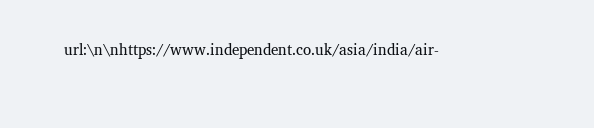url:\n\nhttps://www.independent.co.uk/asia/india/air-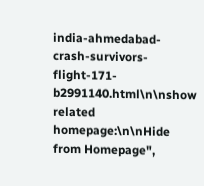india-ahmedabad-crash-survivors-flight-171-b2991140.html\n\nshow related homepage:\n\nHide from Homepage",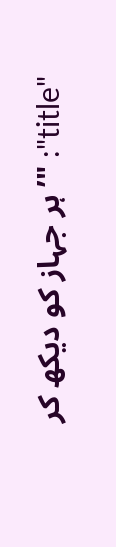"title": "’ہر جہاز کو دیکھ کر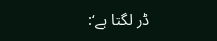ڈر لگتا ہے‘: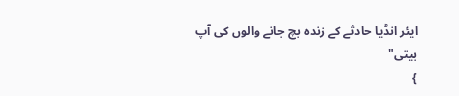ایئر انڈیا حادثے کے زندہ بچ جانے والوں کی آپ بیتی"
}